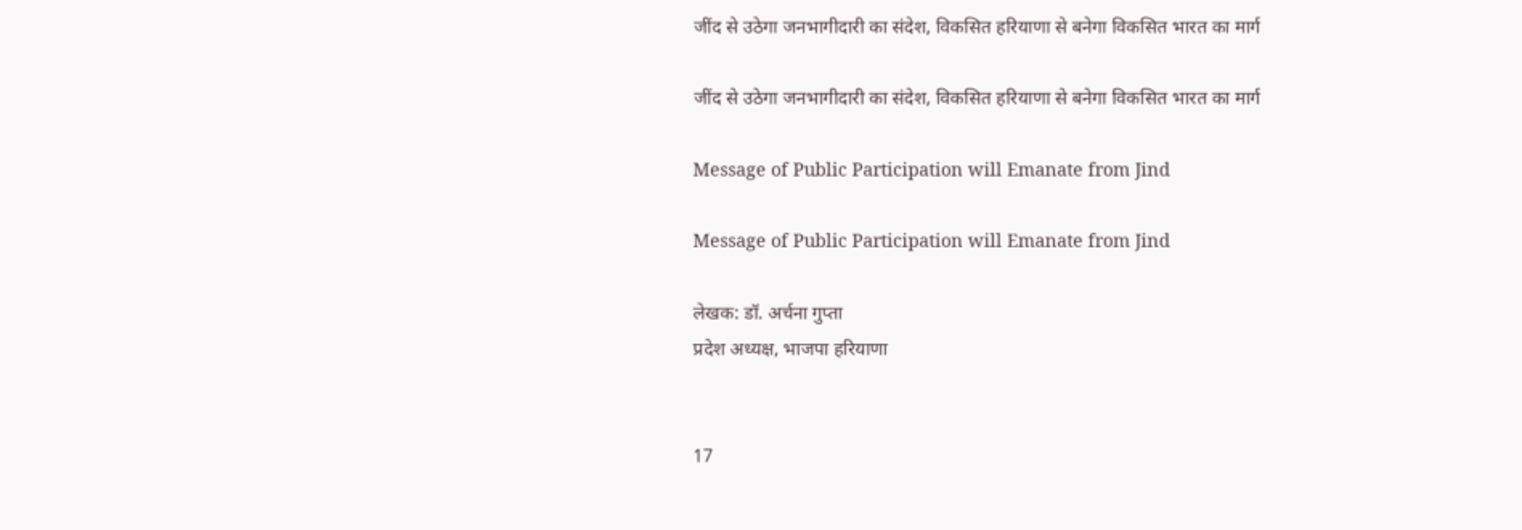जींद से उठेगा जनभागीदारी का संदेश, विकसित हरियाणा से बनेगा विकसित भारत का मार्ग

जींद से उठेगा जनभागीदारी का संदेश, विकसित हरियाणा से बनेगा विकसित भारत का मार्ग

Message of Public Participation will Emanate from Jind

Message of Public Participation will Emanate from Jind

लेखक: डॉ. अर्चना गुप्ता
प्रदेश अध्यक्ष, भाजपा हरियाणा


17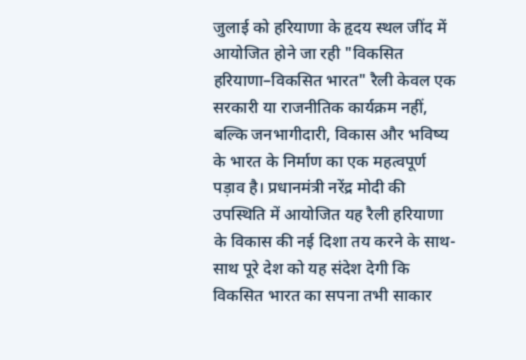जुलाई को हरियाणा के हृदय स्थल जींद में आयोजित होने जा रही "विकसित हरियाणा–विकसित भारत" रैली केवल एक सरकारी या राजनीतिक कार्यक्रम नहीं, बल्कि जनभागीदारी, विकास और भविष्य के भारत के निर्माण का एक महत्वपूर्ण पड़ाव है। प्रधानमंत्री नरेंद्र मोदी की उपस्थिति में आयोजित यह रैली हरियाणा के विकास की नई दिशा तय करने के साथ-साथ पूरे देश को यह संदेश देगी कि विकसित भारत का सपना तभी साकार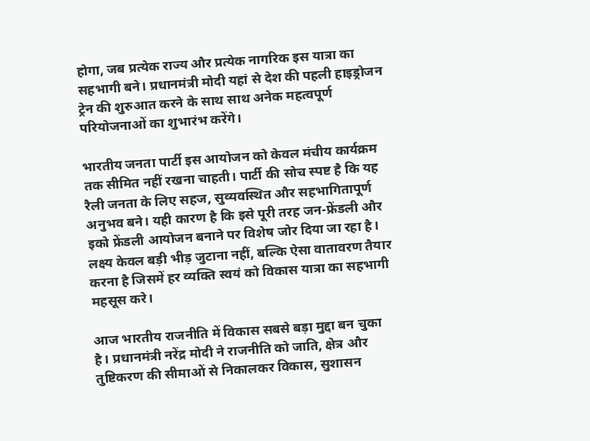होगा, जब प्रत्येक राज्य और प्रत्येक नागरिक इस यात्रा का सहभागी बने। प्रधानमंत्री मोदी यहां से देश की पहली हाइड्रोजन ट्रेन की शुरुआत करने के साथ साथ अनेक महत्वपूर्ण परियोजनाओं का शुभारंभ करेंगे।

भारतीय जनता पार्टी इस आयोजन को केवल मंचीय कार्यक्रम तक सीमित नहीं रखना चाहती। पार्टी की सोच स्पष्ट है कि यह रैली जनता के लिए सहज, सुव्यवस्थित और सहभागितापूर्ण अनुभव बने। यही कारण है कि इसे पूरी तरह जन-फ्रेंडली और इको फ्रेंडली आयोजन बनाने पर विशेष जोर दिया जा रहा है। लक्ष्य केवल बड़ी भीड़ जुटाना नहीं, बल्कि ऐसा वातावरण तैयार करना है जिसमें हर व्यक्ति स्वयं को विकास यात्रा का सहभागी महसूस करे।

आज भारतीय राजनीति में विकास सबसे बड़ा मुद्दा बन चुका है। प्रधानमंत्री नरेंद्र मोदी ने राजनीति को जाति, क्षेत्र और तुष्टिकरण की सीमाओं से निकालकर विकास, सुशासन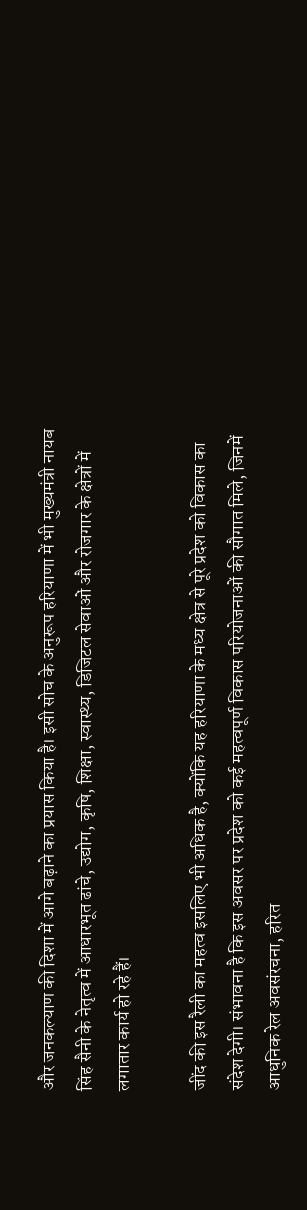और जनकल्याण की दिशा में आगे बढ़ाने का प्रयास किया है। इसी सोच के अनुरूप हरियाणा में भी मुख्यमंत्री नायब सिंह सैनी के नेतृत्व में आधारभूत ढांचे, उद्योग, कृषि, शिक्षा, स्वास्थ्य, डिजिटल सेवाओं और रोजगार के क्षेत्रों में लगातार कार्य हो रहे हैं।

जींद की इस रैली का महत्व इसलिए भी अधिक है, क्योंकि यह हरियाणा के मध्य क्षेत्र से पूरे प्रदेश को विकास का संदेश देगी। संभावना है कि इस अवसर पर प्रदेश को कई महत्वपूर्ण विकास परियोजनाओं की सौगात मिले, जिनमें आधुनिक रेल अवसंरचना, हरित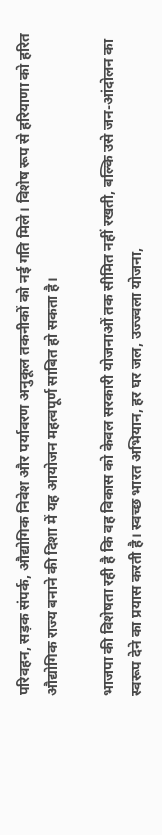परिवहन, सड़क संपर्क, औद्योगिक निवेश और पर्यावरण अनुकूल तकनीकों को नई गति मिले। विशेष रूप से हरियाणा को हरित औद्योगिक राज्य बनाने की दिशा में यह आयोजन महत्वपूर्ण साबित हो सकता है।

भाजपा की विशेषता रही है कि वह विकास को केवल सरकारी योजनाओं तक सीमित नहीं रखती, बल्कि उसे जन-आंदोलन का स्वरूप देने का प्रयास करती है। स्वच्छ भारत अभियान, हर घर जल, उज्ज्वला योजना,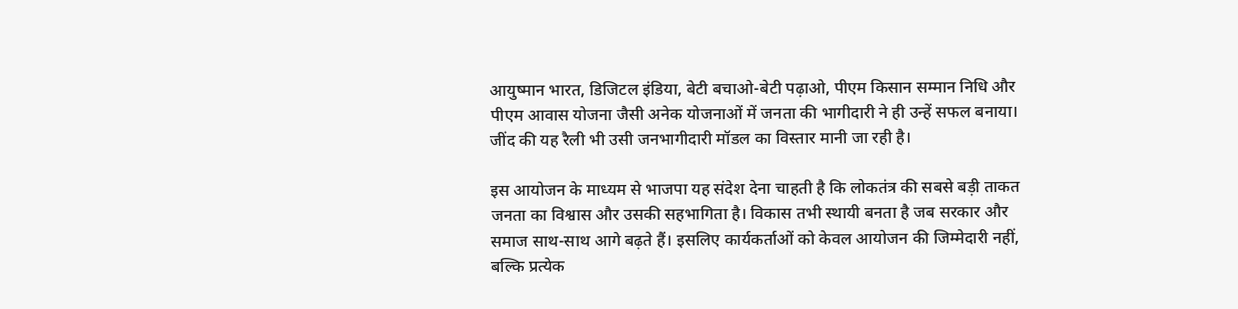आयुष्मान भारत, डिजिटल इंडिया, बेटी बचाओ-बेटी पढ़ाओ, पीएम किसान सम्मान निधि और पीएम आवास योजना जैसी अनेक योजनाओं में जनता की भागीदारी ने ही उन्हें सफल बनाया। जींद की यह रैली भी उसी जनभागीदारी मॉडल का विस्तार मानी जा रही है।

इस आयोजन के माध्यम से भाजपा यह संदेश देना चाहती है कि लोकतंत्र की सबसे बड़ी ताकत जनता का विश्वास और उसकी सहभागिता है। विकास तभी स्थायी बनता है जब सरकार और समाज साथ-साथ आगे बढ़ते हैं। इसलिए कार्यकर्ताओं को केवल आयोजन की जिम्मेदारी नहीं, बल्कि प्रत्येक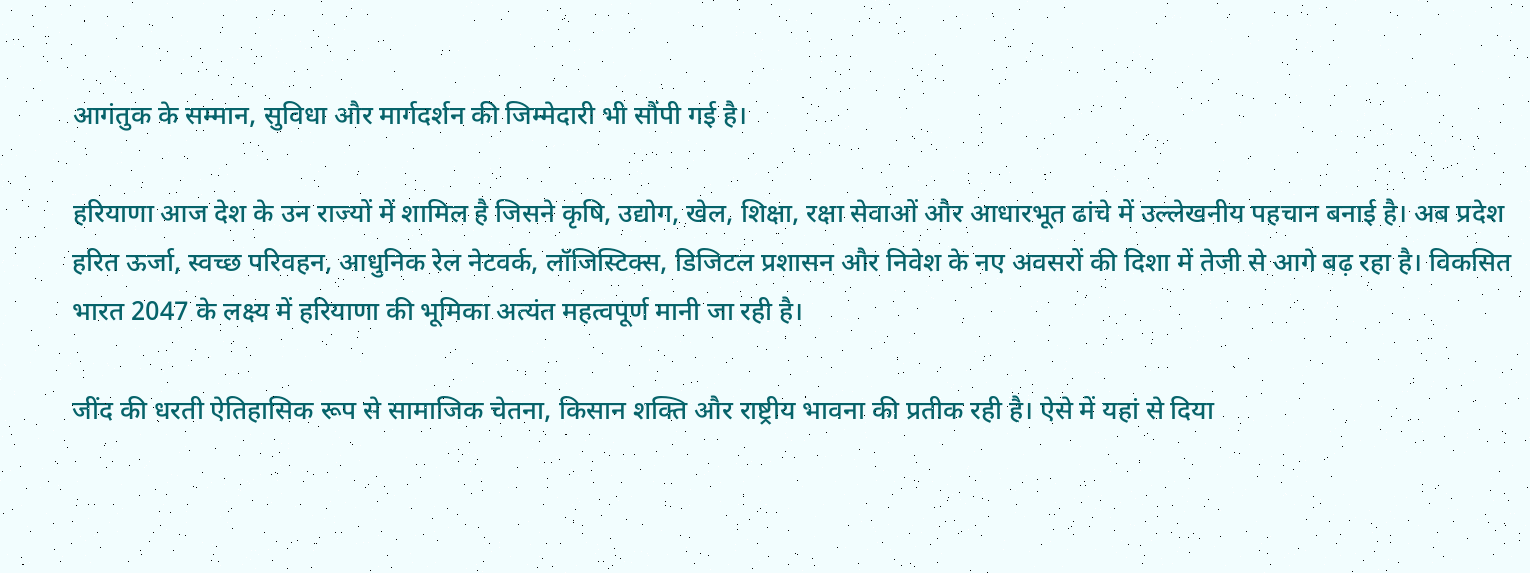आगंतुक के सम्मान, सुविधा और मार्गदर्शन की जिम्मेदारी भी सौंपी गई है।

हरियाणा आज देश के उन राज्यों में शामिल है जिसने कृषि, उद्योग, खेल, शिक्षा, रक्षा सेवाओं और आधारभूत ढांचे में उल्लेखनीय पहचान बनाई है। अब प्रदेश हरित ऊर्जा, स्वच्छ परिवहन, आधुनिक रेल नेटवर्क, लॉजिस्टिक्स, डिजिटल प्रशासन और निवेश के नए अवसरों की दिशा में तेजी से आगे बढ़ रहा है। विकसित भारत 2047 के लक्ष्य में हरियाणा की भूमिका अत्यंत महत्वपूर्ण मानी जा रही है।

जींद की धरती ऐतिहासिक रूप से सामाजिक चेतना, किसान शक्ति और राष्ट्रीय भावना की प्रतीक रही है। ऐसे में यहां से दिया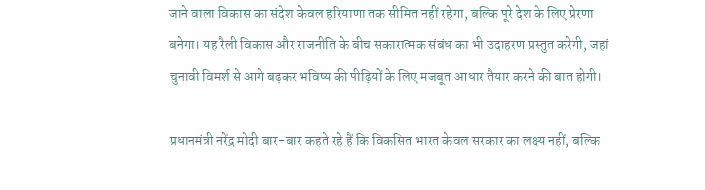जाने वाला विकास का संदेश केवल हरियाणा तक सीमित नहीं रहेगा, बल्कि पूरे देश के लिए प्रेरणा बनेगा। यह रैली विकास और राजनीति के बीच सकारात्मक संबंध का भी उदाहरण प्रस्तुत करेगी, जहां चुनावी विमर्श से आगे बढ़कर भविष्य की पीढ़ियों के लिए मजबूत आधार तैयार करने की बात होगी।

प्रधानमंत्री नरेंद्र मोदी बार-बार कहते रहे हैं कि विकसित भारत केवल सरकार का लक्ष्य नहीं, बल्कि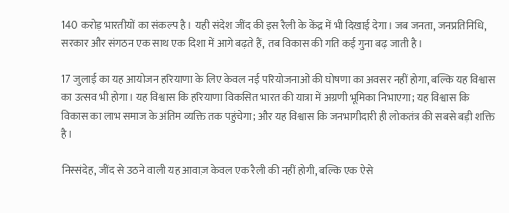140 करोड़ भारतीयों का संकल्प है। यही संदेश जींद की इस रैली के केंद्र में भी दिखाई देगा। जब जनता, जनप्रतिनिधि, सरकार और संगठन एक साथ एक दिशा में आगे बढ़ते हैं, तब विकास की गति कई गुना बढ़ जाती है।

17 जुलाई का यह आयोजन हरियाणा के लिए केवल नई परियोजनाओं की घोषणा का अवसर नहीं होगा, बल्कि यह विश्वास का उत्सव भी होगा। यह विश्वास कि हरियाणा विकसित भारत की यात्रा में अग्रणी भूमिका निभाएगा; यह विश्वास कि विकास का लाभ समाज के अंतिम व्यक्ति तक पहुंचेगा; और यह विश्वास कि जनभागीदारी ही लोकतंत्र की सबसे बड़ी शक्ति है।

निस्संदेह, जींद से उठने वाली यह आवाज़ केवल एक रैली की नहीं होगी, बल्कि एक ऐसे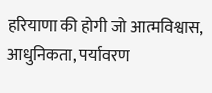हरियाणा की होगी जो आत्मविश्वास, आधुनिकता, पर्यावरण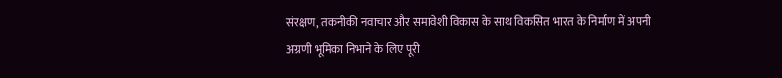संरक्षण, तकनीकी नवाचार और समावेशी विकास के साथ विकसित भारत के निर्माण में अपनी अग्रणी भूमिका निभाने के लिए पूरी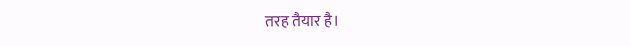तरह तैयार है।